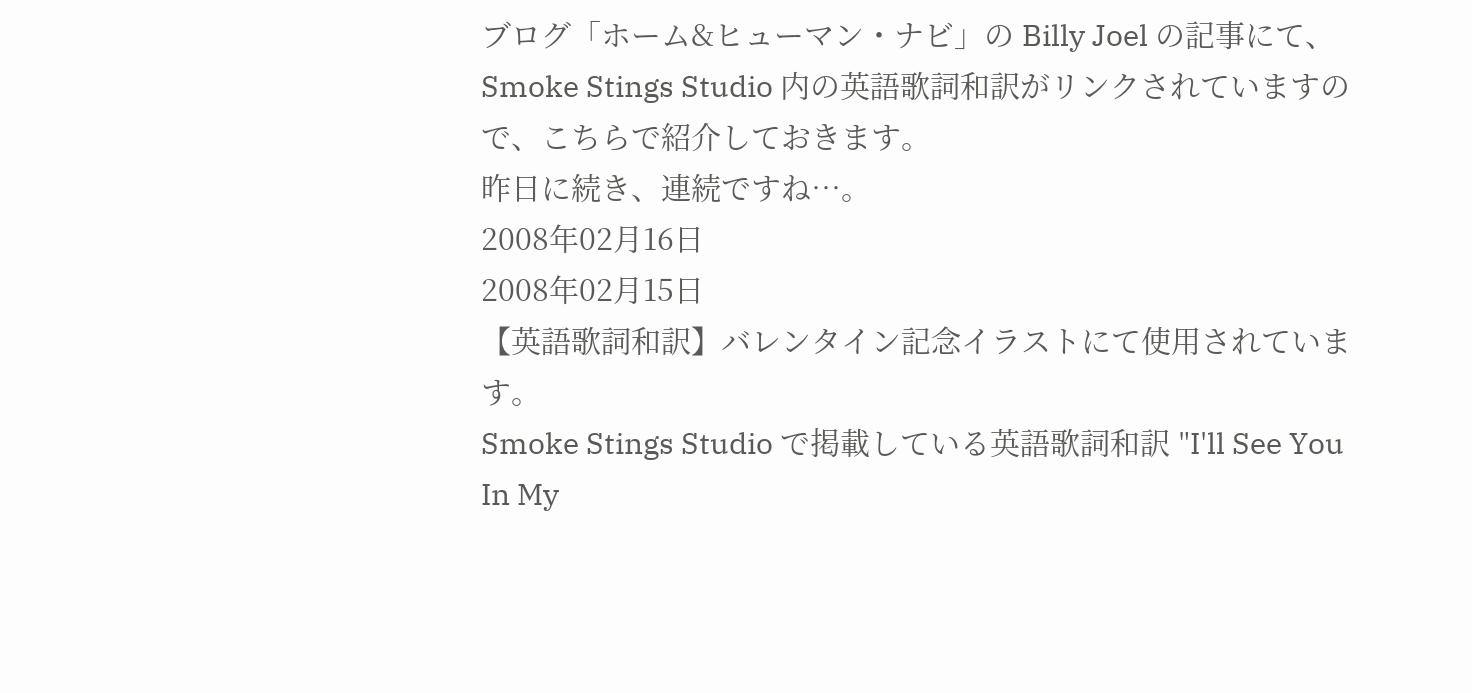ブログ「ホーム&ヒューマン・ナビ」の Billy Joel の記事にて、Smoke Stings Studio 内の英語歌詞和訳がリンクされていますので、こちらで紹介しておきます。
昨日に続き、連続ですね…。
2008年02月16日
2008年02月15日
【英語歌詞和訳】バレンタイン記念イラストにて使用されています。
Smoke Stings Studio で掲載している英語歌詞和訳 "I'll See You In My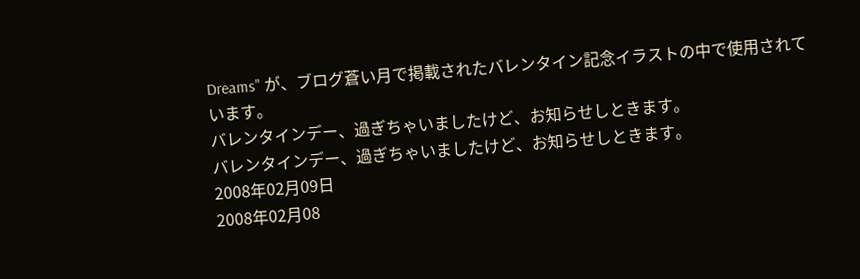Dreams" が、ブログ蒼い月で掲載されたバレンタイン記念イラストの中で使用されています。
バレンタインデー、過ぎちゃいましたけど、お知らせしときます。
バレンタインデー、過ぎちゃいましたけど、お知らせしときます。
2008年02月09日
2008年02月08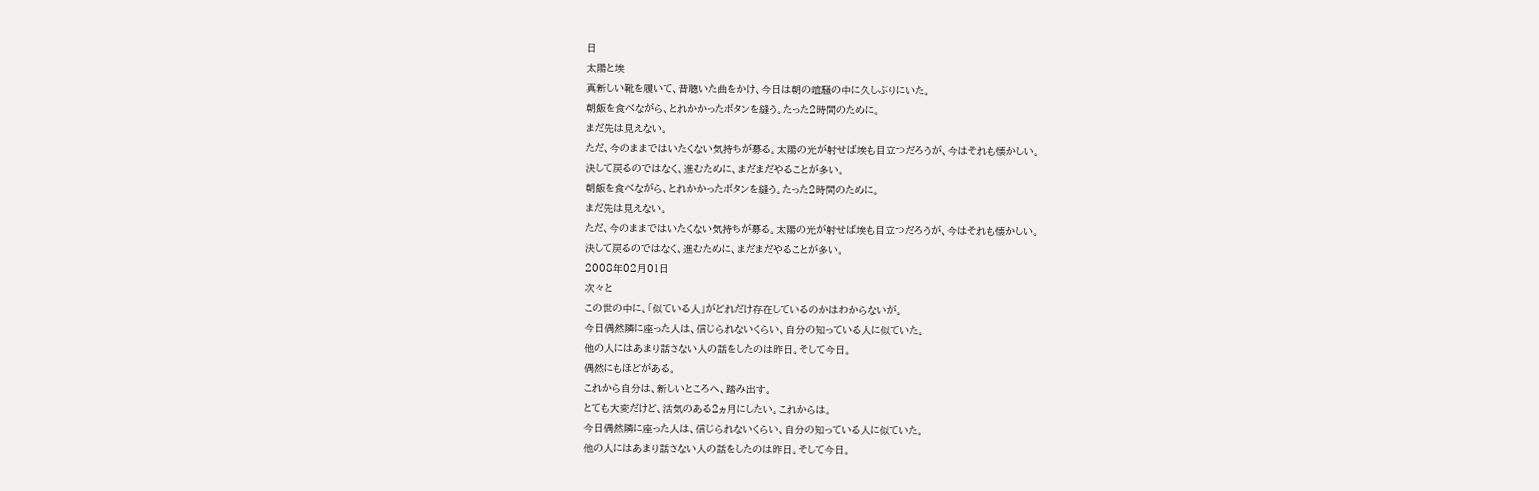日
太陽と埃
真新しい靴を履いて、昔聴いた曲をかけ、今日は朝の喧騒の中に久しぶりにいた。
朝飯を食べながら、とれかかったボタンを縫う。たった2時間のために。
まだ先は見えない。
ただ、今のままではいたくない気持ちが募る。太陽の光が射せば埃も目立つだろうが、今はそれも懐かしい。
決して戻るのではなく、進むために、まだまだやることが多い。
朝飯を食べながら、とれかかったボタンを縫う。たった2時間のために。
まだ先は見えない。
ただ、今のままではいたくない気持ちが募る。太陽の光が射せば埃も目立つだろうが、今はそれも懐かしい。
決して戻るのではなく、進むために、まだまだやることが多い。
2008年02月01日
次々と
この世の中に、「似ている人」がどれだけ存在しているのかはわからないが。
今日偶然隣に座った人は、信じられないくらい、自分の知っている人に似ていた。
他の人にはあまり話さない人の話をしたのは昨日。そして今日。
偶然にもほどがある。
これから自分は、新しいところへ、踏み出す。
とても大変だけど、活気のある2ヵ月にしたい。これからは。
今日偶然隣に座った人は、信じられないくらい、自分の知っている人に似ていた。
他の人にはあまり話さない人の話をしたのは昨日。そして今日。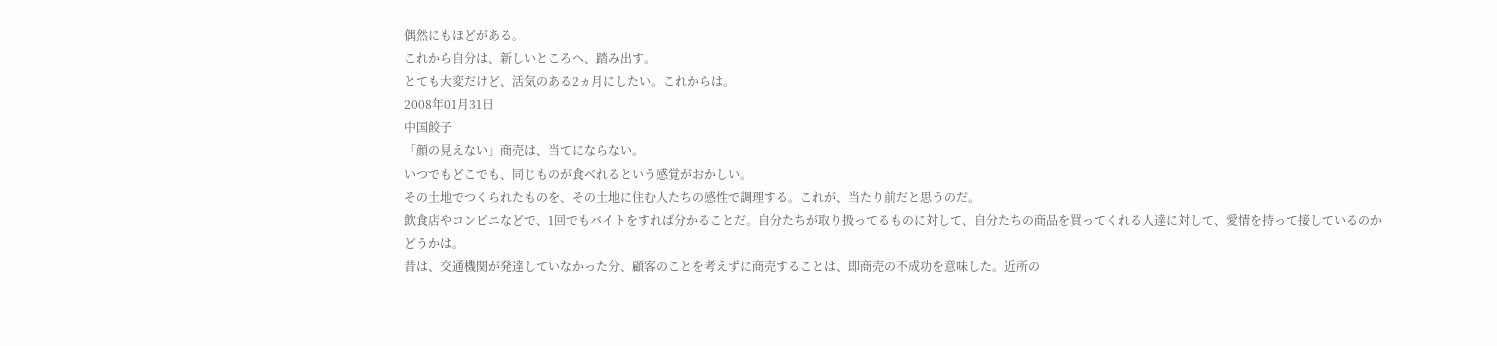偶然にもほどがある。
これから自分は、新しいところへ、踏み出す。
とても大変だけど、活気のある2ヵ月にしたい。これからは。
2008年01月31日
中国餃子
「顔の見えない」商売は、当てにならない。
いつでもどこでも、同じものが食べれるという感覚がおかしい。
その土地でつくられたものを、その土地に住む人たちの感性で調理する。これが、当たり前だと思うのだ。
飲食店やコンピニなどで、1回でもバイトをすれば分かることだ。自分たちが取り扱ってるものに対して、自分たちの商品を買ってくれる人達に対して、愛情を持って接しているのかどうかは。
昔は、交通機関が発達していなかった分、顧客のことを考えずに商売することは、即商売の不成功を意味した。近所の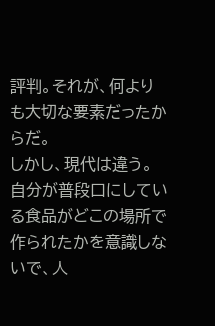評判。それが、何よりも大切な要素だったからだ。
しかし、現代は違う。自分が普段口にしている食品がどこの場所で作られたかを意識しないで、人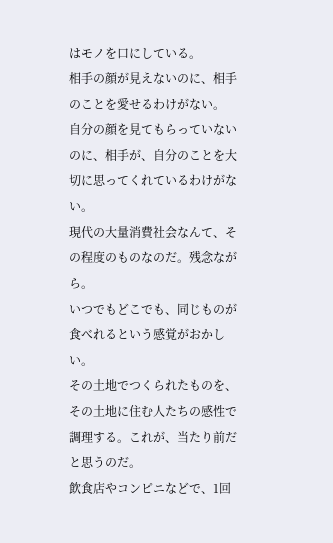はモノを口にしている。
相手の顔が見えないのに、相手のことを愛せるわけがない。
自分の顔を見てもらっていないのに、相手が、自分のことを大切に思ってくれているわけがない。
現代の大量消費社会なんて、その程度のものなのだ。残念ながら。
いつでもどこでも、同じものが食べれるという感覚がおかしい。
その土地でつくられたものを、その土地に住む人たちの感性で調理する。これが、当たり前だと思うのだ。
飲食店やコンピニなどで、1回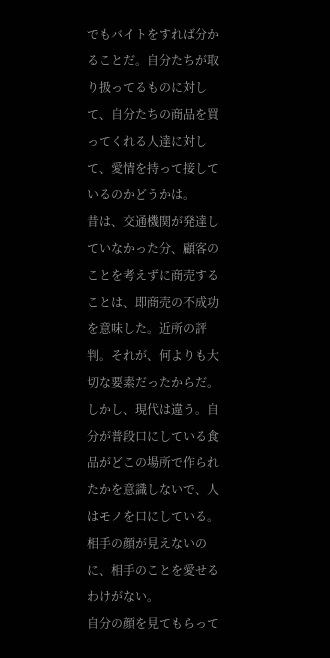でもバイトをすれば分かることだ。自分たちが取り扱ってるものに対して、自分たちの商品を買ってくれる人達に対して、愛情を持って接しているのかどうかは。
昔は、交通機関が発達していなかった分、顧客のことを考えずに商売することは、即商売の不成功を意味した。近所の評判。それが、何よりも大切な要素だったからだ。
しかし、現代は違う。自分が普段口にしている食品がどこの場所で作られたかを意識しないで、人はモノを口にしている。
相手の顔が見えないのに、相手のことを愛せるわけがない。
自分の顔を見てもらって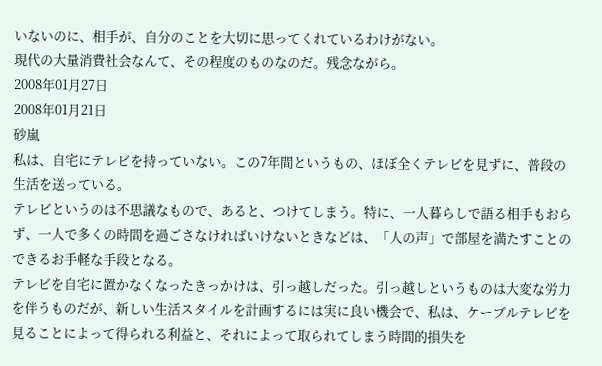いないのに、相手が、自分のことを大切に思ってくれているわけがない。
現代の大量消費社会なんて、その程度のものなのだ。残念ながら。
2008年01月27日
2008年01月21日
砂嵐
私は、自宅にテレビを持っていない。この7年間というもの、ほぼ全くテレビを見ずに、普段の生活を送っている。
テレビというのは不思議なもので、あると、つけてしまう。特に、一人暮らしで語る相手もおらず、一人で多くの時間を過ごさなければいけないときなどは、「人の声」で部屋を満たすことのできるお手軽な手段となる。
テレビを自宅に置かなくなったきっかけは、引っ越しだった。引っ越しというものは大変な労力を伴うものだが、新しい生活スタイルを計画するには実に良い機会で、私は、ケーブルテレビを見ることによって得られる利益と、それによって取られてしまう時間的損失を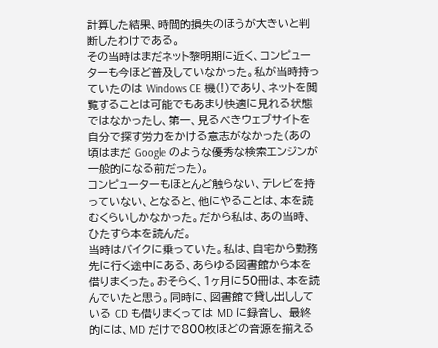計算した結果、時間的損失のほうが大きいと判断したわけである。
その当時はまだネット黎明期に近く、コンピューターも今ほど普及していなかった。私が当時持っていたのは Windows CE 機(!)であり、ネットを閲覧することは可能でもあまり快適に見れる状態ではなかったし、第一、見るべきウェブサイトを自分で探す労力をかける意志がなかった(あの頃はまだ Google のような優秀な検索エンジンが一般的になる前だった)。
コンピューターもほとんど触らない、テレビを持っていない、となると、他にやることは、本を読むくらいしかなかった。だから私は、あの当時、ひたすら本を読んだ。
当時はバイクに乗っていた。私は、自宅から勤務先に行く途中にある、あらゆる図書館から本を借りまくった。おそらく、1ヶ月に50冊は、本を読んでいたと思う。同時に、図書館で貸し出ししている CD も借りまくっては MD に録音し、 最終的には、MD だけで800枚ほどの音源を揃える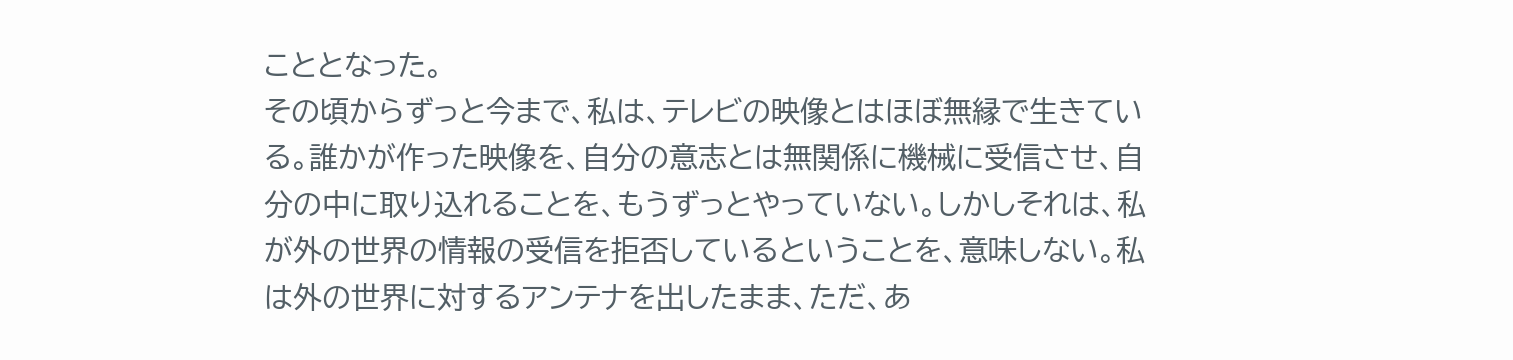こととなった。
その頃からずっと今まで、私は、テレビの映像とはほぼ無縁で生きている。誰かが作った映像を、自分の意志とは無関係に機械に受信させ、自分の中に取り込れることを、もうずっとやっていない。しかしそれは、私が外の世界の情報の受信を拒否しているということを、意味しない。私は外の世界に対するアンテナを出したまま、ただ、あ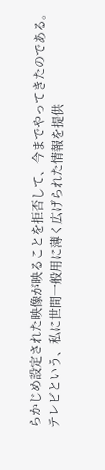らかじめ設定された映像が映ることを拒否して、今までやってきたのである。
テレビという、私に世間一般用に薄く広げられた情報を提供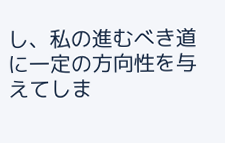し、私の進むべき道に一定の方向性を与えてしま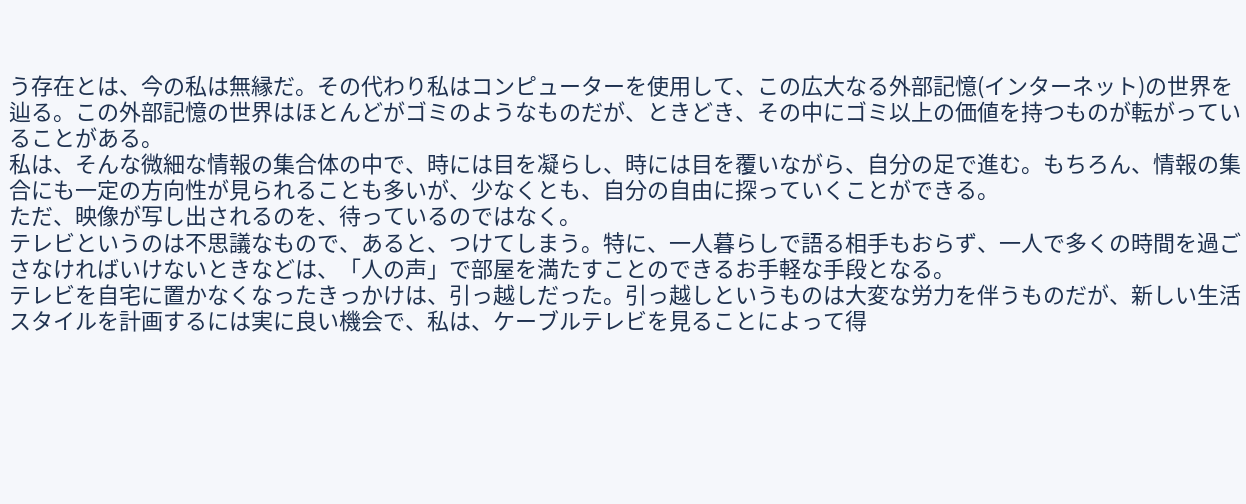う存在とは、今の私は無縁だ。その代わり私はコンピューターを使用して、この広大なる外部記憶(インターネット)の世界を辿る。この外部記憶の世界はほとんどがゴミのようなものだが、ときどき、その中にゴミ以上の価値を持つものが転がっていることがある。
私は、そんな微細な情報の集合体の中で、時には目を凝らし、時には目を覆いながら、自分の足で進む。もちろん、情報の集合にも一定の方向性が見られることも多いが、少なくとも、自分の自由に探っていくことができる。
ただ、映像が写し出されるのを、待っているのではなく。
テレビというのは不思議なもので、あると、つけてしまう。特に、一人暮らしで語る相手もおらず、一人で多くの時間を過ごさなければいけないときなどは、「人の声」で部屋を満たすことのできるお手軽な手段となる。
テレビを自宅に置かなくなったきっかけは、引っ越しだった。引っ越しというものは大変な労力を伴うものだが、新しい生活スタイルを計画するには実に良い機会で、私は、ケーブルテレビを見ることによって得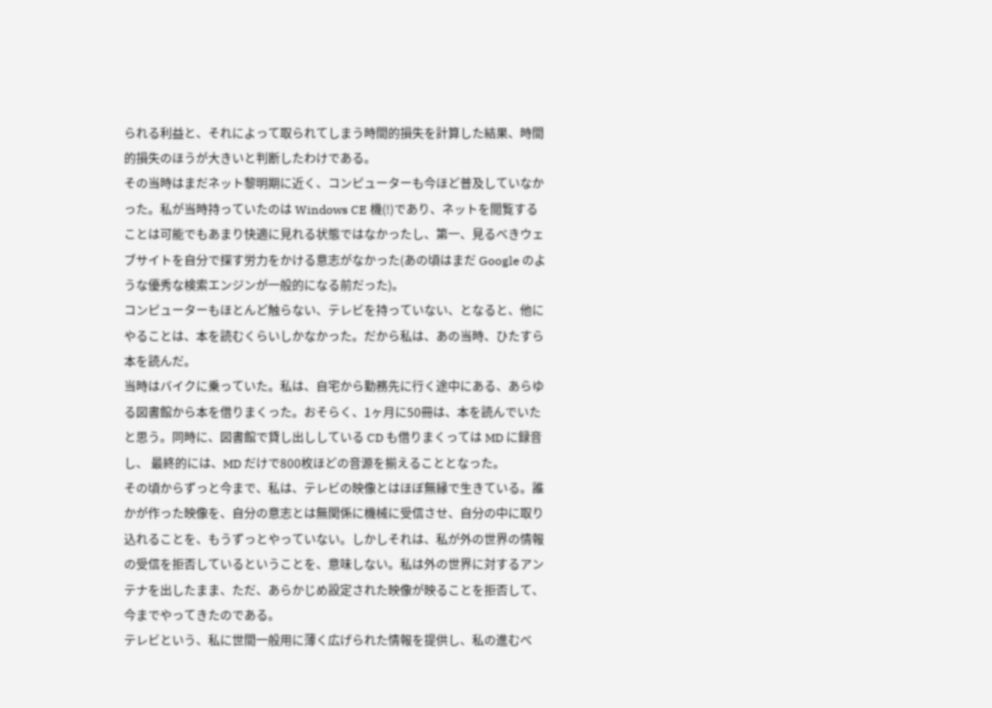られる利益と、それによって取られてしまう時間的損失を計算した結果、時間的損失のほうが大きいと判断したわけである。
その当時はまだネット黎明期に近く、コンピューターも今ほど普及していなかった。私が当時持っていたのは Windows CE 機(!)であり、ネットを閲覧することは可能でもあまり快適に見れる状態ではなかったし、第一、見るべきウェブサイトを自分で探す労力をかける意志がなかった(あの頃はまだ Google のような優秀な検索エンジンが一般的になる前だった)。
コンピューターもほとんど触らない、テレビを持っていない、となると、他にやることは、本を読むくらいしかなかった。だから私は、あの当時、ひたすら本を読んだ。
当時はバイクに乗っていた。私は、自宅から勤務先に行く途中にある、あらゆる図書館から本を借りまくった。おそらく、1ヶ月に50冊は、本を読んでいたと思う。同時に、図書館で貸し出ししている CD も借りまくっては MD に録音し、 最終的には、MD だけで800枚ほどの音源を揃えることとなった。
その頃からずっと今まで、私は、テレビの映像とはほぼ無縁で生きている。誰かが作った映像を、自分の意志とは無関係に機械に受信させ、自分の中に取り込れることを、もうずっとやっていない。しかしそれは、私が外の世界の情報の受信を拒否しているということを、意味しない。私は外の世界に対するアンテナを出したまま、ただ、あらかじめ設定された映像が映ることを拒否して、今までやってきたのである。
テレビという、私に世間一般用に薄く広げられた情報を提供し、私の進むべ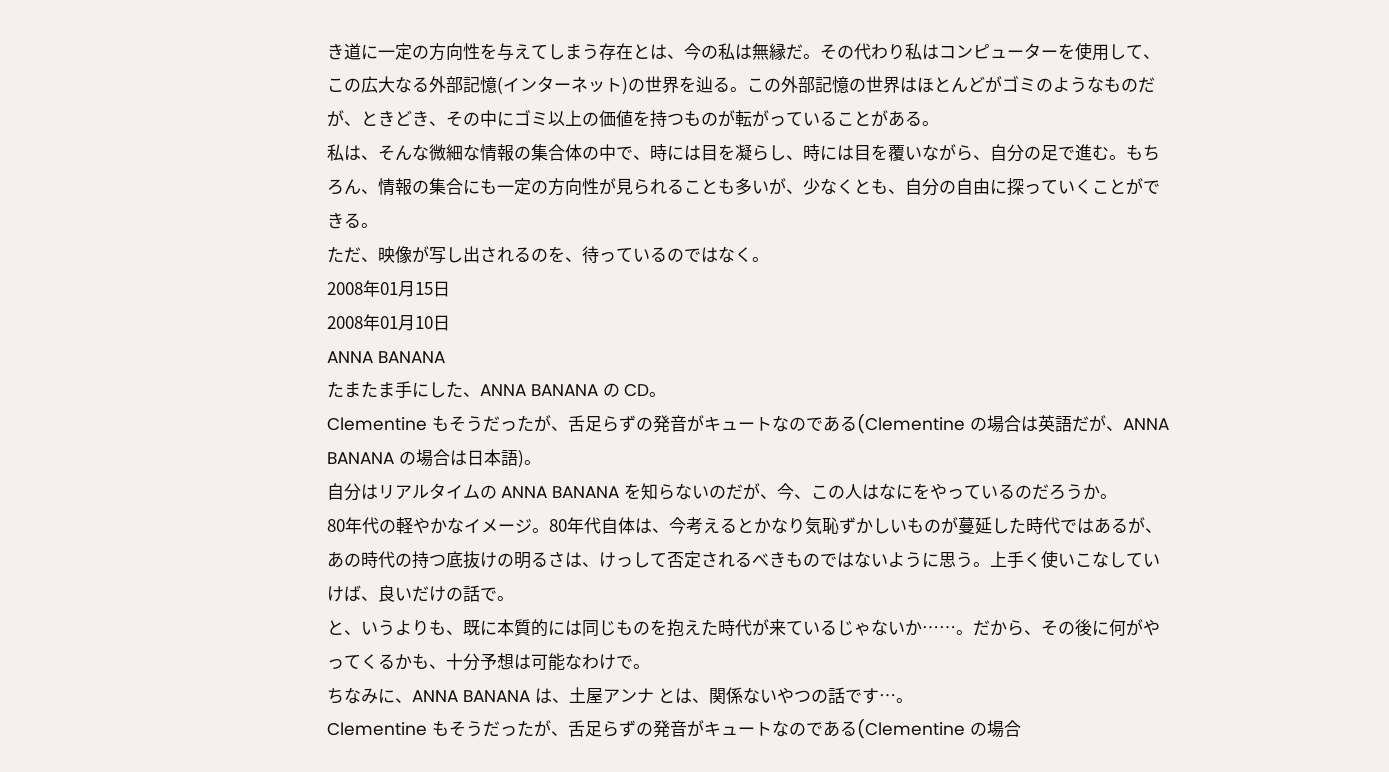き道に一定の方向性を与えてしまう存在とは、今の私は無縁だ。その代わり私はコンピューターを使用して、この広大なる外部記憶(インターネット)の世界を辿る。この外部記憶の世界はほとんどがゴミのようなものだが、ときどき、その中にゴミ以上の価値を持つものが転がっていることがある。
私は、そんな微細な情報の集合体の中で、時には目を凝らし、時には目を覆いながら、自分の足で進む。もちろん、情報の集合にも一定の方向性が見られることも多いが、少なくとも、自分の自由に探っていくことができる。
ただ、映像が写し出されるのを、待っているのではなく。
2008年01月15日
2008年01月10日
ANNA BANANA
たまたま手にした、ANNA BANANA の CD。
Clementine もそうだったが、舌足らずの発音がキュートなのである(Clementine の場合は英語だが、ANNA BANANA の場合は日本語)。
自分はリアルタイムの ANNA BANANA を知らないのだが、今、この人はなにをやっているのだろうか。
80年代の軽やかなイメージ。80年代自体は、今考えるとかなり気恥ずかしいものが蔓延した時代ではあるが、あの時代の持つ底抜けの明るさは、けっして否定されるべきものではないように思う。上手く使いこなしていけば、良いだけの話で。
と、いうよりも、既に本質的には同じものを抱えた時代が来ているじゃないか……。だから、その後に何がやってくるかも、十分予想は可能なわけで。
ちなみに、ANNA BANANA は、土屋アンナ とは、関係ないやつの話です…。
Clementine もそうだったが、舌足らずの発音がキュートなのである(Clementine の場合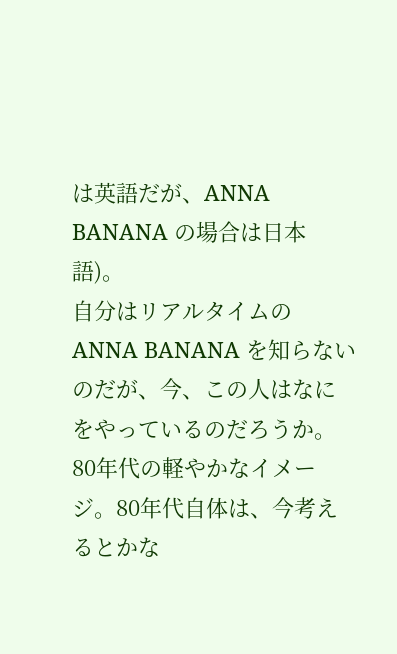は英語だが、ANNA BANANA の場合は日本語)。
自分はリアルタイムの ANNA BANANA を知らないのだが、今、この人はなにをやっているのだろうか。
80年代の軽やかなイメージ。80年代自体は、今考えるとかな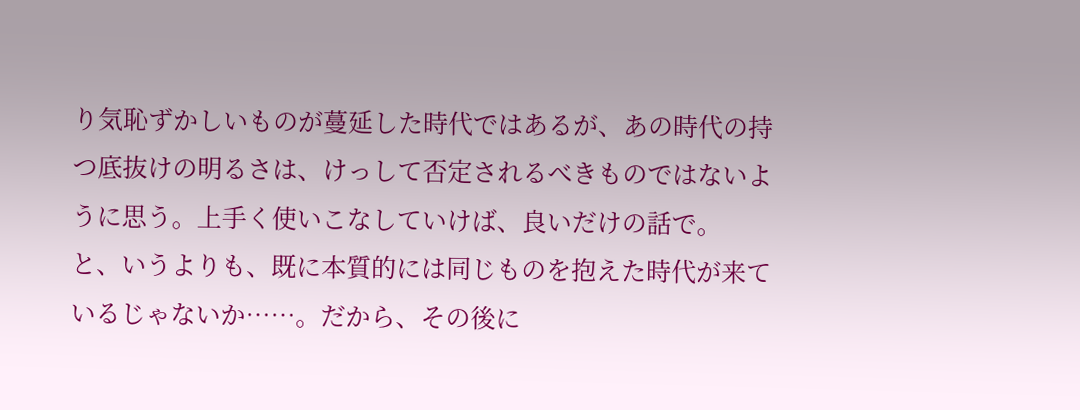り気恥ずかしいものが蔓延した時代ではあるが、あの時代の持つ底抜けの明るさは、けっして否定されるべきものではないように思う。上手く使いこなしていけば、良いだけの話で。
と、いうよりも、既に本質的には同じものを抱えた時代が来ているじゃないか……。だから、その後に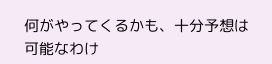何がやってくるかも、十分予想は可能なわけ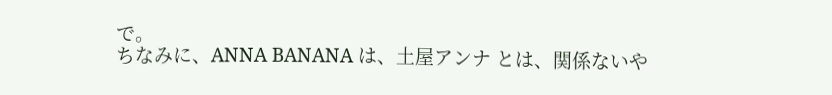で。
ちなみに、ANNA BANANA は、土屋アンナ とは、関係ないや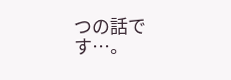つの話です…。